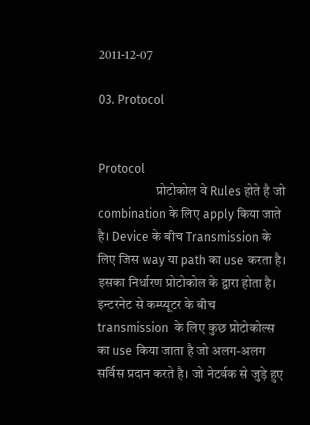2011-12-07

03. Protocol


Protocol
                      प्रोटोकोल वे Rules होते है जो combination के लिए apply किया जाते है। Device के बीच Transmission के लिए जिस way या path का use करता है। इसका निर्धारण प्रोटोकोल के द्वारा होता है। इन्टरनेट से कम्प्यूटर के बीच transmission  के लिए कुछ प्रोटोकोल्स का use किया जाता है जो अलग-अलग सर्विस प्रदान करते है। जो नेटर्वक से जुड़े हुए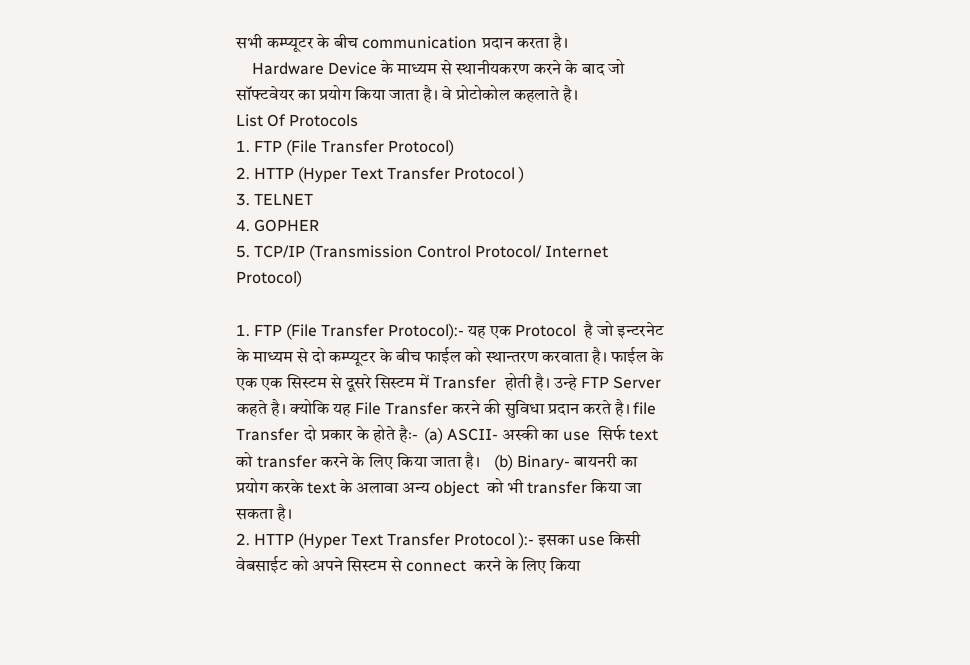सभी कम्प्यूटर के बीच communication प्रदान करता है।
    Hardware Device के माध्यम से स्थानीयकरण करने के बाद जो सॉफ्टवेयर का प्रयोग किया जाता है। वे प्रोटोकोल कहलाते है।
List Of Protocols
1. FTP (File Transfer Protocol)
2. HTTP (Hyper Text Transfer Protocol )
3. TELNET
4. GOPHER
5. TCP/IP (Transmission Control Protocol/ Internet Protocol)

1. FTP (File Transfer Protocol):- यह एक Protocol  है जो इन्टरनेट के माध्यम से दो कम्प्यूटर के बीच फाईल को स्थान्तरण करवाता है। फाईल के एक एक सिस्टम से दूसरे सिस्टम में Transfer  होती है। उन्हे FTP Server कहते है। क्योकि यह File Transfer करने की सुविधा प्रदान करते है। file Transfer दो प्रकार के होते हैः-  (a) ASCII- अस्की का use  सिर्फ text को transfer करने के लिए किया जाता है।    (b) Binary- बायनरी का प्रयोग करके text के अलावा अन्य object  को भी transfer किया जा सकता है।
2. HTTP (Hyper Text Transfer Protocol ):- इसका use किसी वेबसाईट को अपने सिस्टम से connect  करने के लिए किया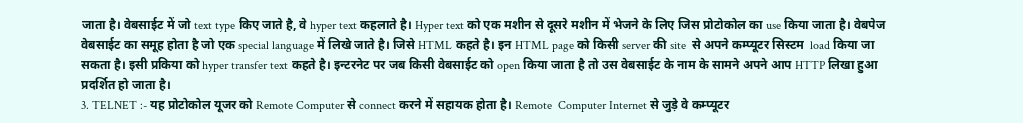जाता है। वेबसाईट में जो text type किए जाते है, वे hyper text कहलाते है। Hyper text को एक मशीन से दूसरे मशीन में भेजने के लिए जिस प्रोटोकोल का use किया जाता है। वेबपेज वेबसाईट का समूह होता है जो एक special language में लिखे जाते है। जिसे HTML कहते है। इन HTML page को किसी server की site  से अपने कम्प्यूटर सिस्टम  load किया जा सकता है। इसी प्रकिया को hyper transfer text कहते है। इन्टरनेट पर जब किसी वेबसाईट को open किया जाता है तो उस वेबसाईट के नाम के सामने अपने आप HTTP लिखा हुआ प्रदर्शित हो जाता है।
3. TELNET :- यह प्रोटोकोल यूजर को Remote Computer से connect करने में सहायक होता है। Remote  Computer Internet से जुड़े वे कम्प्यूटर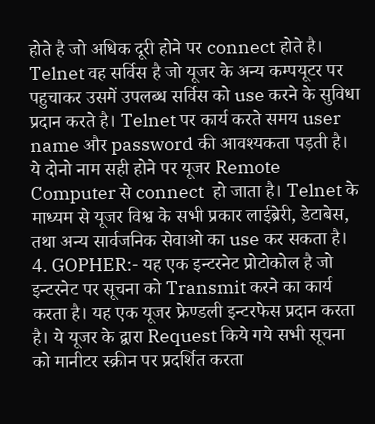होते है जो अधिक दूरी होने पर connect होते है। Telnet वह सर्विस है जो यूजर के अन्य कम्पयूटर पर पहुचाकर उसमें उपलब्ध सर्विस को use करने के सुविधा प्रदान करते है। Telnet पर कार्य करते समय user name और password की आवश्यकता पड़ती है। ये दोनो नाम सही होने पर यूजर Remote Computer से connect  हो जाता है। Telnet के माध्यम से यूजर विश्व के सभी प्रकार लाईब्रेरी, डेटाबेस, तथा अन्य सार्वजनिक सेवाओ का use कर सकता है।
4. GOPHER:- यह एक इन्टरनेट प्रोटोकोल है जो इन्टरनेट पर सूचना को Transmit करने का कार्य करता है। यह एक यूजर फ्रेण्डली इन्टरफेस प्रदान करता है। ये यूजर के द्वारा Request किये गये सभी सूचना को मानीटर स्क्रीन पर प्रदर्शित करता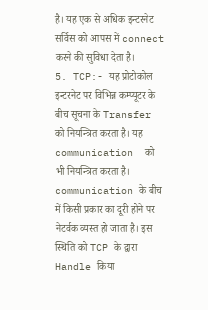है। यह एक से अधिक इन्टरनेट सर्विस को आपस में connect करने की सुविधा देता है।
5. TCP:- यह प्रोटोकोल इन्टरनेट पर विभिन्न कम्प्यूटर के बीच सूचना के Transfer को नियन्त्रित करता है। यह communication  को भी नियन्त्रित करता है। communication के बीच में किसी प्रकार का दूरी होने पर नेटर्वक व्यस्त हो जाता है। इस स्थिति को TCP के द्वारा Handle किया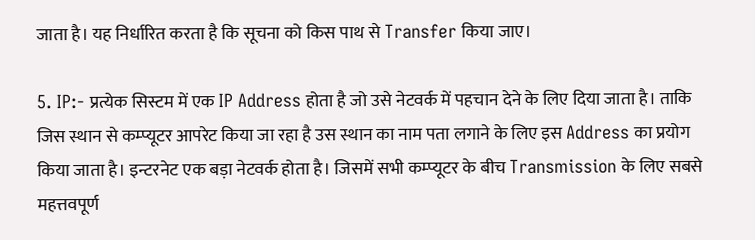जाता है। यह निर्धारित करता है कि सूचना को किस पाथ से Transfer किया जाए।

5. IP:- प्रत्येक सिस्टम में एक IP Address होता है जो उसे नेटवर्क में पहचान देने के लिए दिया जाता है। ताकि जिस स्थान से कम्प्यूटर आपरेट किया जा रहा है उस स्थान का नाम पता लगाने के लिए इस Address का प्रयोग किया जाता है। इन्टरनेट एक बड़ा नेटवर्क होता है। जिसमें सभी कम्प्यूटर के बीच Transmission के लिए सबसे महत्तवपूर्ण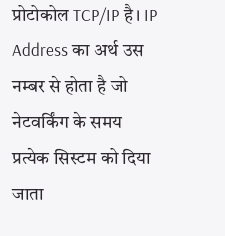प्रोटोकोल TCP/IP है। IP Address का अर्थ उस नम्बर से होता है जो नेटवर्किंग के समय प्रत्येक सिस्टम को दिया जाता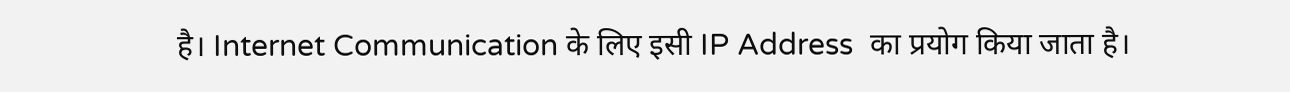है। Internet Communication के लिए इसी IP Address  का प्रयोग किया जाता है।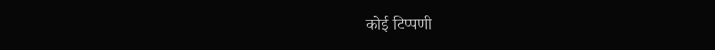कोई टिप्पणी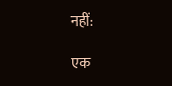नहीं:

एक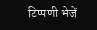टिप्पणी भेजें